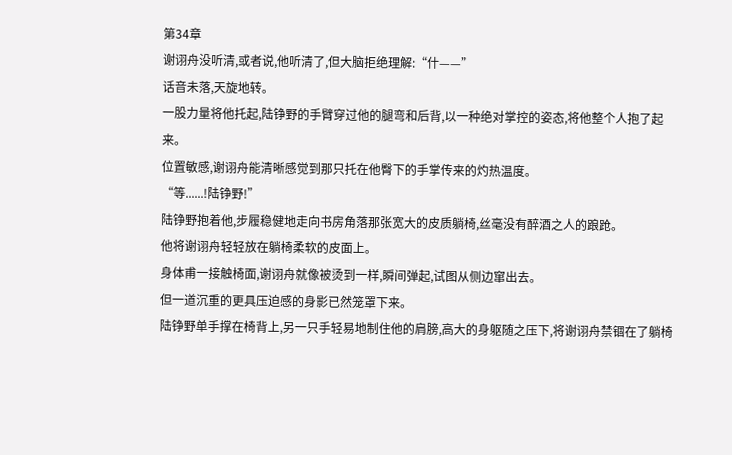第34章
谢诩舟没听清,或者说,他听清了,但大脑拒绝理解:“什——”
话音未落,天旋地转。
一股力量将他托起,陆铮野的手臂穿过他的腿弯和后背,以一种绝对掌控的姿态,将他整个人抱了起来。
位置敏感,谢诩舟能清晰感觉到那只托在他臀下的手掌传来的灼热温度。
“等......!陆铮野!”
陆铮野抱着他,步履稳健地走向书房角落那张宽大的皮质躺椅,丝毫没有醉酒之人的踉跄。
他将谢诩舟轻轻放在躺椅柔软的皮面上。
身体甫一接触椅面,谢诩舟就像被烫到一样,瞬间弹起,试图从侧边窜出去。
但一道沉重的更具压迫感的身影已然笼罩下来。
陆铮野单手撑在椅背上,另一只手轻易地制住他的肩膀,高大的身躯随之压下,将谢诩舟禁锢在了躺椅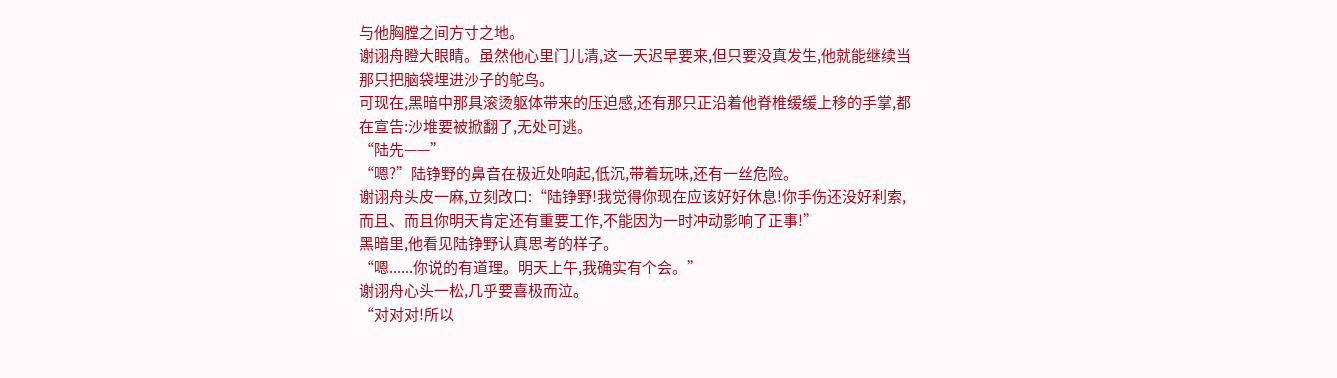与他胸膛之间方寸之地。
谢诩舟瞪大眼睛。虽然他心里门儿清,这一天迟早要来,但只要没真发生,他就能继续当那只把脑袋埋进沙子的鸵鸟。
可现在,黑暗中那具滚烫躯体带来的压迫感,还有那只正沿着他脊椎缓缓上移的手掌,都在宣告:沙堆要被掀翻了,无处可逃。
“陆先——”
“嗯?”陆铮野的鼻音在极近处响起,低沉,带着玩味,还有一丝危险。
谢诩舟头皮一麻,立刻改口:“陆铮野!我觉得你现在应该好好休息!你手伤还没好利索,而且、而且你明天肯定还有重要工作,不能因为一时冲动影响了正事!”
黑暗里,他看见陆铮野认真思考的样子。
“嗯......你说的有道理。明天上午,我确实有个会。”
谢诩舟心头一松,几乎要喜极而泣。
“对对对!所以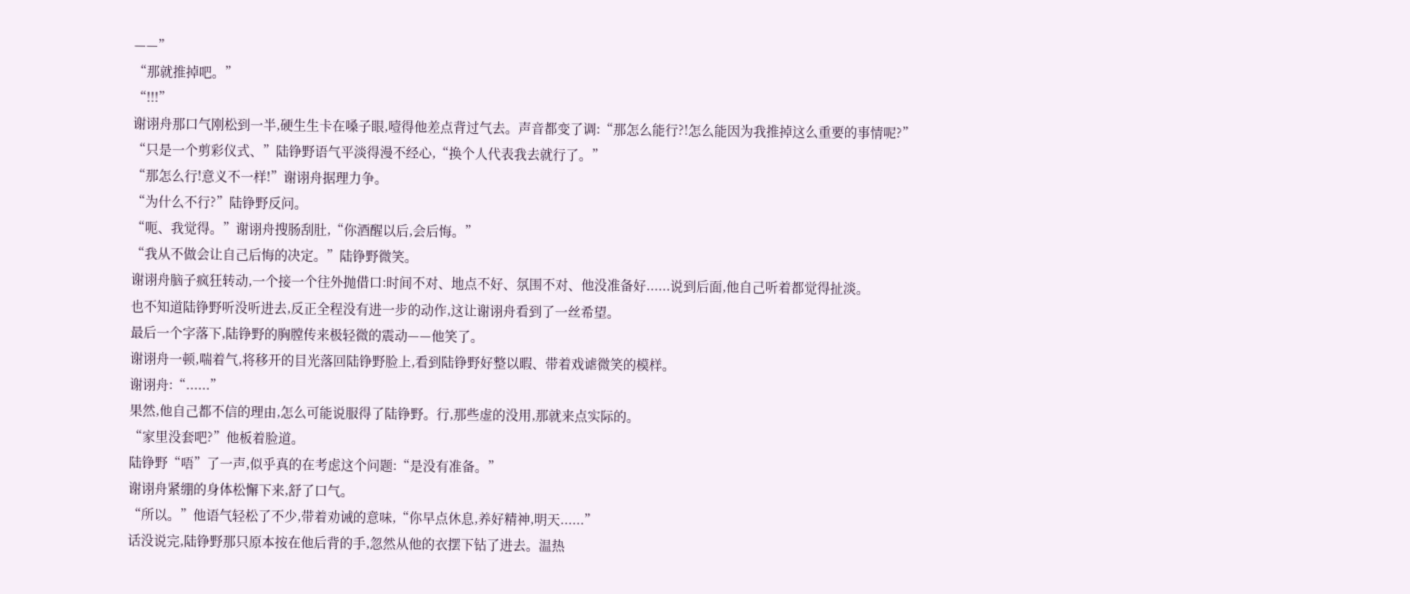——”
“那就推掉吧。”
“!!!”
谢诩舟那口气刚松到一半,硬生生卡在嗓子眼,噎得他差点背过气去。声音都变了调:“那怎么能行?!怎么能因为我推掉这么重要的事情呢?”
“只是一个剪彩仪式、”陆铮野语气平淡得漫不经心,“换个人代表我去就行了。”
“那怎么行!意义不一样!”谢诩舟据理力争。
“为什么不行?”陆铮野反问。
“呃、我觉得。”谢诩舟搜肠刮肚,“你酒醒以后,会后悔。”
“我从不做会让自己后悔的决定。”陆铮野微笑。
谢诩舟脑子疯狂转动,一个接一个往外抛借口:时间不对、地点不好、氛围不对、他没准备好......说到后面,他自己听着都觉得扯淡。
也不知道陆铮野听没听进去,反正全程没有进一步的动作,这让谢诩舟看到了一丝希望。
最后一个字落下,陆铮野的胸膛传来极轻微的震动——他笑了。
谢诩舟一顿,喘着气,将移开的目光落回陆铮野脸上,看到陆铮野好整以暇、带着戏谑微笑的模样。
谢诩舟:“......”
果然,他自己都不信的理由,怎么可能说服得了陆铮野。行,那些虚的没用,那就来点实际的。
“家里没套吧?”他板着脸道。
陆铮野“唔”了一声,似乎真的在考虑这个问题:“是没有准备。”
谢诩舟紧绷的身体松懈下来,舒了口气。
“所以。”他语气轻松了不少,带着劝诫的意味,“你早点休息,养好精神,明天......”
话没说完,陆铮野那只原本按在他后背的手,忽然从他的衣摆下钻了进去。温热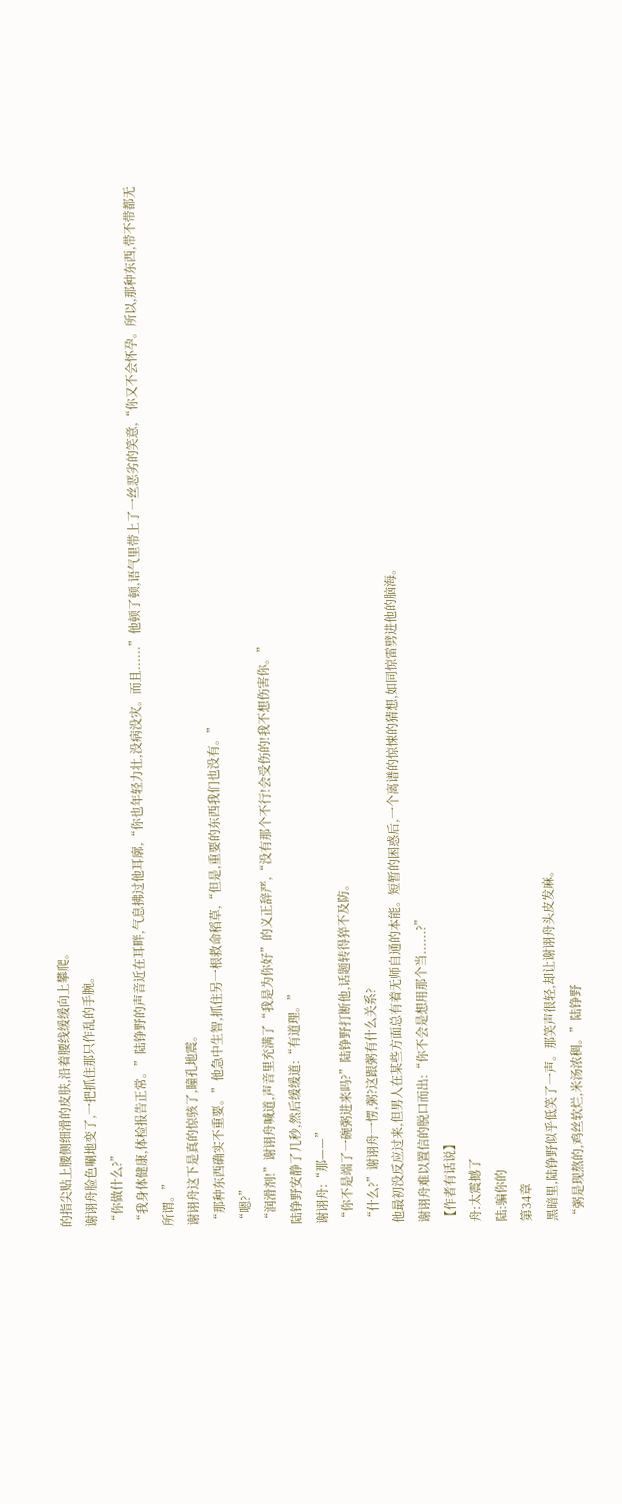的指尖贴上腰侧细滑的皮肤,沿着腰线缓缓向上攀爬。
谢诩舟脸色唰地变了,一把抓住那只作乱的手腕。
“你做什么?”
“我身体健康,体检报告正常。”陆铮野的声音近在耳畔,气息拂过他耳廓,“你也年轻力壮,没病没灾。而且......”他顿了顿,语气里带上了一丝恶劣的笑意,“你又不会怀孕。所以,那种东西,带不带都无所谓。”
谢诩舟这下是真的惊骇了,瞳孔地震。
“那种东西确实不重要。”他急中生智,抓住另一根救命稻草,“但是,重要的东西我们也没有。”
“嗯?”
“润滑剂!”谢诩舟喊道,声音里充满了“我是为你好”的义正辞严,“没有那个不行!会受伤的!我不想伤害你。”
陆铮野安静了几秒,然后缓缓道:“有道理。”
谢诩舟:“那——”
“你不是端了一碗粥进来吗?”陆铮野打断他,话题转得猝不及防。
“什么?”谢诩舟一愣,粥?这跟粥有什么关系?
他最初没反应过来,但男人在某些方面总有着无师自通的本能。短暂的困惑后,一个离谱的惊悚的猜想,如同惊雷劈进他的脑海。
谢诩舟难以置信的脱口而出:“你不会是想用那个当......?”
【作者有话说】
舟:太震撼了
陆:骗你的
第34章
黑暗里,陆铮野似乎低笑了一声。那笑声很轻,却让谢诩舟头皮发麻。
“粥是现熬的,鸡丝软烂,米汤浓稠。”陆铮野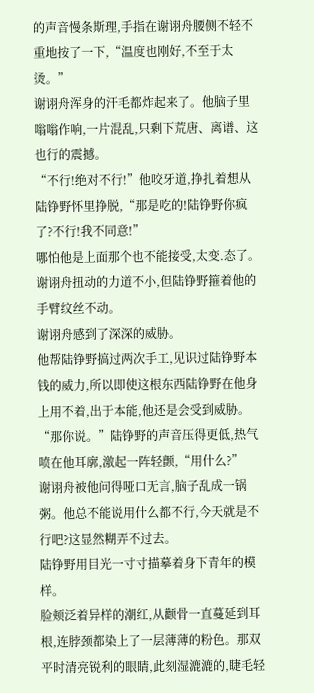的声音慢条斯理,手指在谢诩舟腰侧不轻不重地按了一下,“温度也刚好,不至于太烫。”
谢诩舟浑身的汗毛都炸起来了。他脑子里嗡嗡作响,一片混乱,只剩下荒唐、离谱、这也行的震撼。
“不行!绝对不行!”他咬牙道,挣扎着想从陆铮野怀里挣脱,“那是吃的!陆铮野你疯了?不行!我不同意!”
哪怕他是上面那个也不能接受,太变.态了。
谢诩舟扭动的力道不小,但陆铮野箍着他的手臂纹丝不动。
谢诩舟感到了深深的威胁。
他帮陆铮野搞过两次手工,见识过陆铮野本钱的威力,所以即使这根东西陆铮野在他身上用不着,出于本能,他还是会受到威胁。
“那你说。”陆铮野的声音压得更低,热气喷在他耳廓,激起一阵轻颤,“用什么?”
谢诩舟被他问得哑口无言,脑子乱成一锅粥。他总不能说用什么都不行,今天就是不行吧?这显然糊弄不过去。
陆铮野用目光一寸寸描摹着身下青年的模样。
脸颊泛着异样的潮红,从颧骨一直蔓延到耳根,连脖颈都染上了一层薄薄的粉色。那双平时清亮锐利的眼睛,此刻湿漉漉的,睫毛轻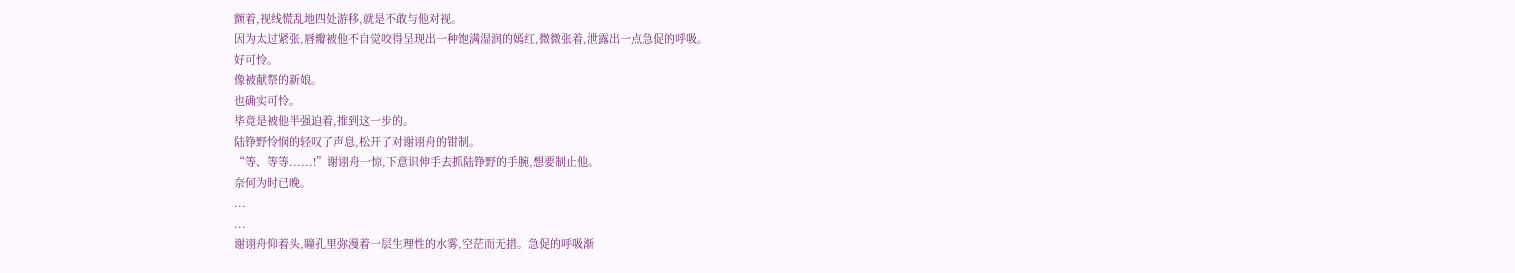颤着,视线慌乱地四处游移,就是不敢与他对视。
因为太过紧张,唇瓣被他不自觉咬得呈现出一种饱满湿润的嫣红,微微张着,泄露出一点急促的呼吸。
好可怜。
像被献祭的新娘。
也确实可怜。
毕竟是被他半强迫着,推到这一步的。
陆铮野怜悯的轻叹了声息,松开了对谢诩舟的钳制。
“等、等等......!”谢诩舟一惊,下意识伸手去抓陆铮野的手腕,想要制止他。
奈何为时已晚。
...
...
谢诩舟仰着头,瞳孔里弥漫着一层生理性的水雾,空茫而无措。急促的呼吸渐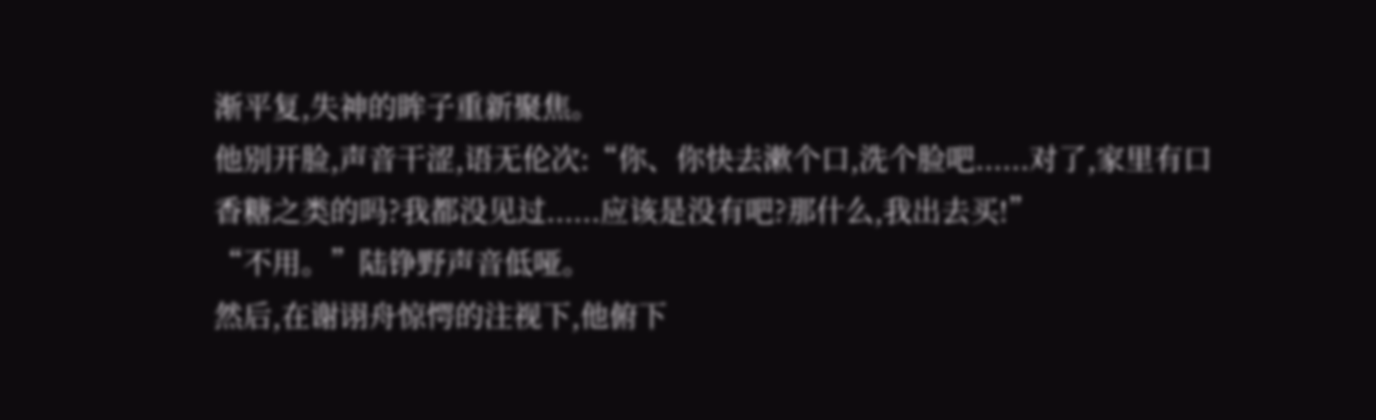渐平复,失神的眸子重新聚焦。
他别开脸,声音干涩,语无伦次:“你、你快去漱个口,洗个脸吧......对了,家里有口香糖之类的吗?我都没见过......应该是没有吧?那什么,我出去买!”
“不用。”陆铮野声音低哑。
然后,在谢诩舟惊愕的注视下,他俯下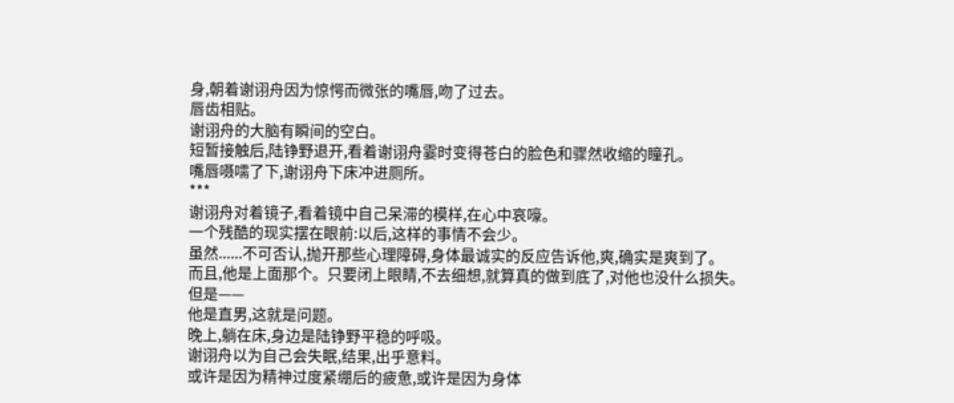身,朝着谢诩舟因为惊愕而微张的嘴唇,吻了过去。
唇齿相贴。
谢诩舟的大脑有瞬间的空白。
短暂接触后,陆铮野退开,看着谢诩舟霎时变得苍白的脸色和骤然收缩的瞳孔。
嘴唇嗫嚅了下,谢诩舟下床冲进厕所。
***
谢诩舟对着镜子,看着镜中自己呆滞的模样,在心中哀嚎。
一个残酷的现实摆在眼前:以后,这样的事情不会少。
虽然......不可否认,抛开那些心理障碍,身体最诚实的反应告诉他,爽,确实是爽到了。
而且,他是上面那个。只要闭上眼睛,不去细想,就算真的做到底了,对他也没什么损失。
但是——
他是直男,这就是问题。
晚上,躺在床,身边是陆铮野平稳的呼吸。
谢诩舟以为自己会失眠,结果,出乎意料。
或许是因为精神过度紧绷后的疲惫,或许是因为身体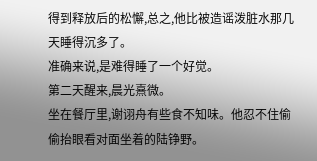得到释放后的松懈,总之,他比被造谣泼脏水那几天睡得沉多了。
准确来说,是难得睡了一个好觉。
第二天醒来,晨光熹微。
坐在餐厅里,谢诩舟有些食不知味。他忍不住偷偷抬眼看对面坐着的陆铮野。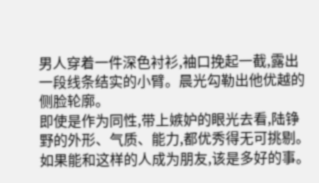男人穿着一件深色衬衫,袖口挽起一截,露出一段线条结实的小臂。晨光勾勒出他优越的侧脸轮廓。
即使是作为同性,带上嫉妒的眼光去看,陆铮野的外形、气质、能力,都优秀得无可挑剔。
如果能和这样的人成为朋友,该是多好的事。